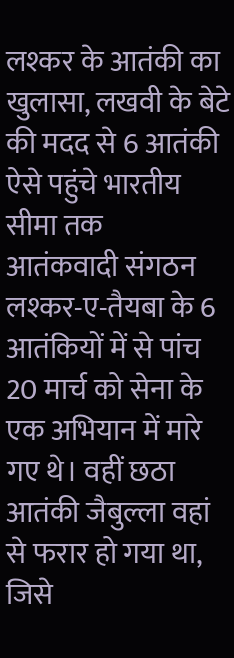लश्कर के आतंकी का खुलासा, लखवी के बेटे की मदद से 6 आतंकी ऐसे पहुंचे भारतीय सीमा तक
आतंकवादी संगठन लश्कर-ए-तैयबा के 6 आतंकियों में से पांच 20 मार्च को सेना के एक अभियान में मारे गए थे। वहीं छठा आतंकी जैबुल्ला वहां से फरार हो गया था, जिसे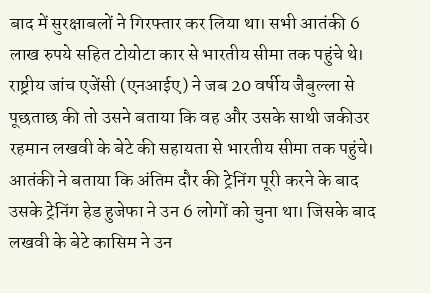बाद में सुरक्षाबलों ने गिरफ्तार कर लिया था। सभी आतंकी 6 लाख रुपये सहित टोयोटा कार से भारतीय सीमा तक पहुंचे थे। राष्ट्रीय जांच एजेंसी (एनआईए) ने जब 20 वर्षीय जैबुल्ला से पूछताछ की तो उसने बताया कि वह और उसके साथी जकीउर रहमान लखवी के बेटे की सहायता से भारतीय सीमा तक पहुंचे।
आतंकी ने बताया कि अंतिम दौर की ट्रेनिंग पूरी करने के बाद उसके ट्रेनिंग हेड हुजेफा ने उन 6 लोगों को चुना था। जिसके बाद लखवी के बेटे कासिम ने उन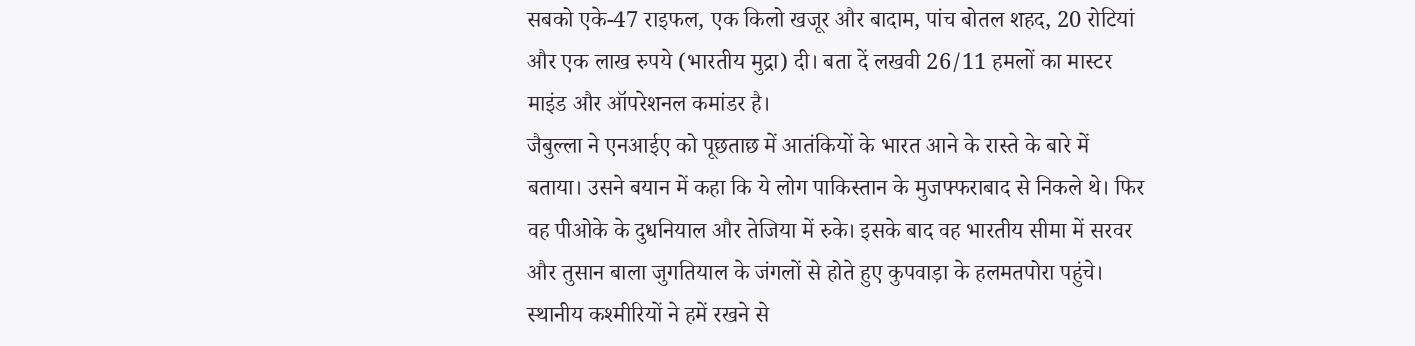सबको एके-47 राइफल, एक किलो खजूर और बादाम, पांच बोतल शहद, 20 रोटियां और एक लाख रुपये (भारतीय मुद्रा) दी। बता दें लखवी 26/11 हमलों का मास्टर माइंड और ऑपरेशनल कमांडर है।
जैबुल्ला ने एनआईए को पूछताछ में आतंकियों के भारत आने के रास्ते के बारे में बताया। उसने बयान में कहा कि ये लोग पाकिस्तान के मुजफ्फराबाद से निकले थे। फिर वह पीओके के दुधनियाल और तेजिया में रुके। इसके बाद वह भारतीय सीमा में सरवर और तुसान बाला जुगतियाल के जंगलों से होते हुए कुपवाड़ा के हलमतपोरा पहुंचे।
स्थानीय कश्मीरियों ने हमें रखने से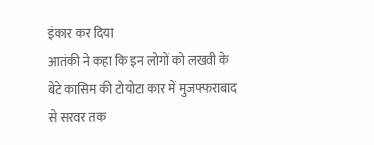इंकार कर दिया
आतंकी ने कहा कि इन लोगों को लखवी के बेटे कासिम की टोयोटा कार में मुजफ्फराबाद से सरवर तक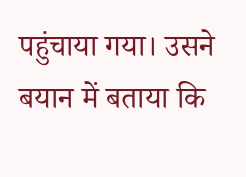पहुंचाया गया। उसने बयान में बताया कि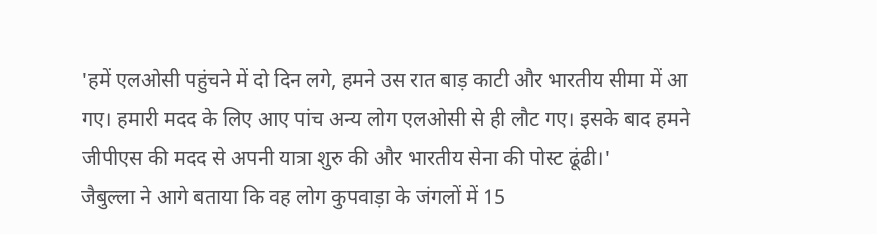'हमें एलओसी पहुंचने में दो दिन लगे, हमने उस रात बाड़ काटी और भारतीय सीमा में आ गए। हमारी मदद के लिए आए पांच अन्य लोग एलओसी से ही लौट गए। इसके बाद हमने जीपीएस की मदद से अपनी यात्रा शुरु की और भारतीय सेना की पोस्ट ढूंढी।'
जैबुल्ला ने आगे बताया कि वह लोग कुपवाड़ा के जंगलों में 15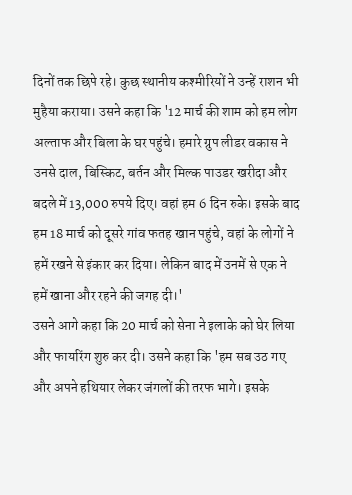दिनों तक छिपे रहे। कुछ स्थानीय कश्मीरियों ने उन्हें राशन भी मुहैया कराया। उसने कहा कि '12 मार्च की शाम को हम लोग अल्ताफ और बिला के घर पहुंचे। हमारे ग्रुप लीडर वकास ने उनसे दाल, बिस्किट, बर्तन और मिल्क पाउडर खरीदा और बदले में 13,000 रुपये दिए। वहां हम 6 दिन रुके। इसके बाद हम 18 मार्च को दूसरे गांव फतह खान पहुंचे, वहां के लोगों ने हमें रखने से इंकार कर दिया। लेकिन बाद में उनमें से एक ने हमें खाना और रहने की जगह दी।'
उसने आगे कहा कि 20 मार्च को सेना ने इलाके को घेर लिया और फायरिंग शुरु कर दी। उसने कहा कि 'हम सब उठ गए और अपने हथियार लेकर जंगलों की तरफ भागे। इसके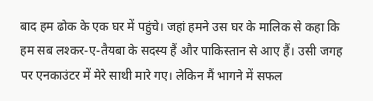बाद हम ढोक के एक घर में पहुंचे। जहां हमने उस घर के मालिक से कहा कि हम सब लश्कर-ए-तैयबा के सदस्य हैं और पाकिस्तान से आए हैं। उसी जगह पर एनकाउंटर में मेरे साथी मारे गए। लेकिन मैं भागने में सफल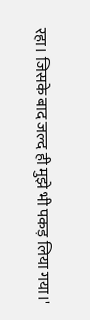रहा। जिसके बाद जल्द ही मुझे भी पकड़ लिया गया।'